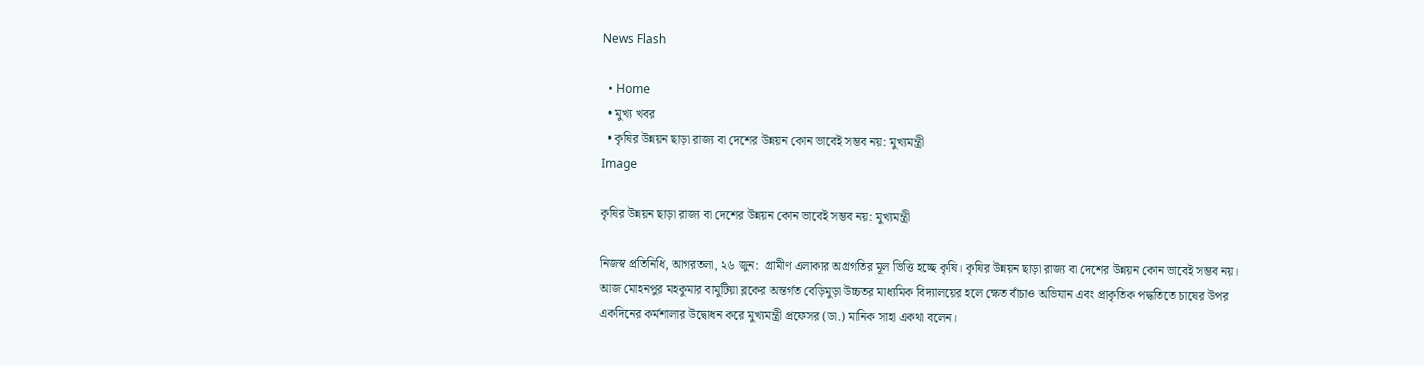News Flash

  • Home
  • মুখ্য খবর
  • কৃষির উন্নয়ন ছাড়া রাজ্য বা দেশের উন্নয়ন কোন ভাবেই সম্ভব নয়: মুখ্যমন্ত্রী
Image

কৃষির উন্নয়ন ছাড়া রাজ্য বা দেশের উন্নয়ন কোন ভাবেই সম্ভব নয়: মুখ্যমন্ত্রী

নিজস্ব প্রতিনিধি, আগরতলা, ২৬ জুন:  গ্রামীণ এলাকার অগ্রগতির মূল ভিত্তি হচ্ছে কৃষি। কৃষির উন্নয়ন ছাড়া রাজ্য বা দেশের উন্নয়ন কোন ভাবেই সম্ভব নয়। আজ মোহনপুর মহকুমার বামুটিয়া ব্লকের অন্তর্গত বেড়িমুড়া উচ্চতর মাধ্যমিক বিদ্যালয়ের হলে ক্ষেত বাঁচাও অভিযান এবং প্রাকৃতিক পদ্ধতিতে চাষের উপর একদিনের কর্মশালার উদ্বোধন করে মুখ্যমন্ত্রী প্রফেসর (ডা.) মানিক সাহা একথা বলেন।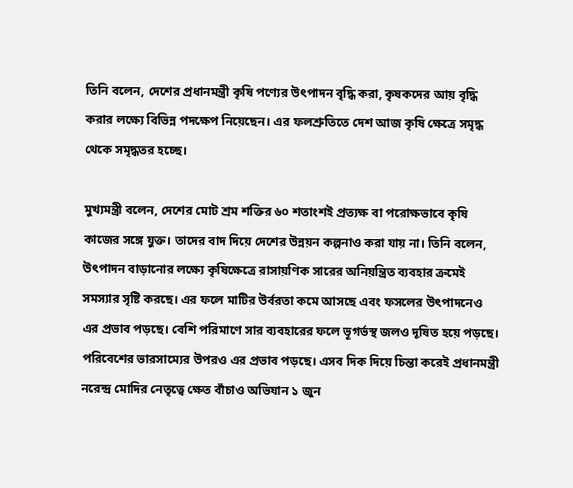তিনি বলেন, দেশের প্রধানমন্ত্রী কৃষি পণ্যের উৎপাদন বৃদ্ধি করা, কৃষকদের আয় বৃদ্ধি করার লক্ষ্যে বিভিন্ন পদক্ষেপ নিয়েছেন। এর ফলশ্রুতিতে দেশ আজ কৃষি ক্ষেত্রে সমৃদ্ধ থেকে সমৃদ্ধতর হচ্ছে।

মুখ্যমন্ত্রী বলেন, দেশের মোট শ্রম শক্তির ৬০ শতাংশই প্রত্যক্ষ বা পরোক্ষভাবে কৃষি কাজের সঙ্গে যুক্ত। তাদের বাদ দিয়ে দেশের উন্নয়ন কল্পনাও করা যায় না। তিনি বলেন, উৎপাদন বাড়ানোর লক্ষ্যে কৃষিক্ষেত্রে রাসায়ণিক সারের অনিয়ন্ত্রিত ব্যবহার ক্রমেই সমস্যার সৃষ্টি করছে। এর ফলে মাটির উর্বরতা কমে আসছে এবং ফসলের উৎপাদনেও এর প্রভাব পড়ছে। বেশি পরিমাণে সার ব্যবহারের ফলে ভূগর্ভস্থ জলও দূষিত হয়ে পড়ছে। পরিবেশের ভারসাম্যের উপরও এর প্রভাব পড়ছে। এসব দিক দিয়ে চিন্তা করেই প্রধানমন্ত্রী নরেন্দ্র মোদির নেতৃত্বে ক্ষেত বাঁচাও অভিযান ১ জুন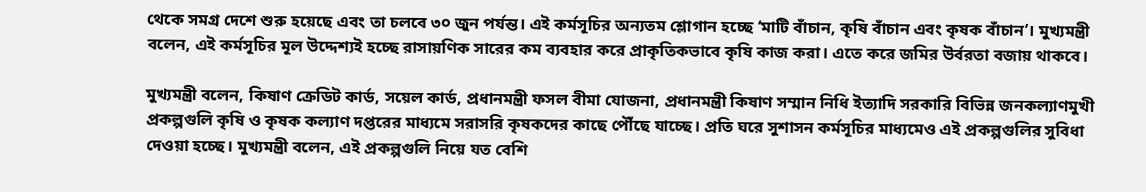থেকে সমগ্র দেশে শুরু হয়েছে এবং তা চলবে ৩০ জুন পর্যন্ত। এই কর্মসূচির অন্যতম শ্লোগান হচ্ছে ‘মাটি বাঁচান, কৃষি বাঁচান এবং কৃষক বাঁচান’। মুখ্যমন্ত্রী বলেন, এই কর্মসূচির মূল উদ্দেশ্যই হচ্ছে রাসায়ণিক সারের কম ব্যবহার করে প্রাকৃতিকভাবে কৃষি কাজ করা। এতে করে জমির উর্বরতা বজায় থাকবে।

মুখ্যমন্ত্রী বলেন, কিষাণ ক্রেডিট কার্ড, সয়েল কার্ড, প্রধানমন্ত্রী ফসল বীমা যোজনা, প্রধানমন্ত্রী কিষাণ সম্মান নিধি ইত্যাদি সরকারি বিভিন্ন জনকল্যাণমুখী প্রকল্পগুলি কৃষি ও কৃষক কল্যাণ দপ্তরের মাধ্যমে সরাসরি কৃষকদের কাছে পৌঁছে যাচ্ছে। প্রতি ঘরে সুশাসন কর্মসূচির মাধ্যমেও এই প্রকল্পগুলির সুবিধা দেওয়া হচ্ছে। মুখ্যমন্ত্রী বলেন, এই প্রকল্পগুলি নিয়ে যত বেশি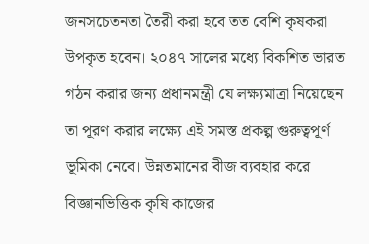জনসচেতনতা তৈরী করা হবে তত বেশি কৃষকরা উপকৃত হবেন। ২০৪৭ সালের মধ্যে বিকশিত ভারত গঠন করার জন্য প্রধানমন্ত্রী যে লক্ষ্যমাত্রা নিয়েছেন তা পূরণ করার লক্ষ্যে এই সমস্ত প্রকল্প গুরুত্বপূর্ণ ভূমিকা নেবে। উন্নতমানের বীজ ব্যবহার করে বিজ্ঞানভিত্তিক কৃষি কাজের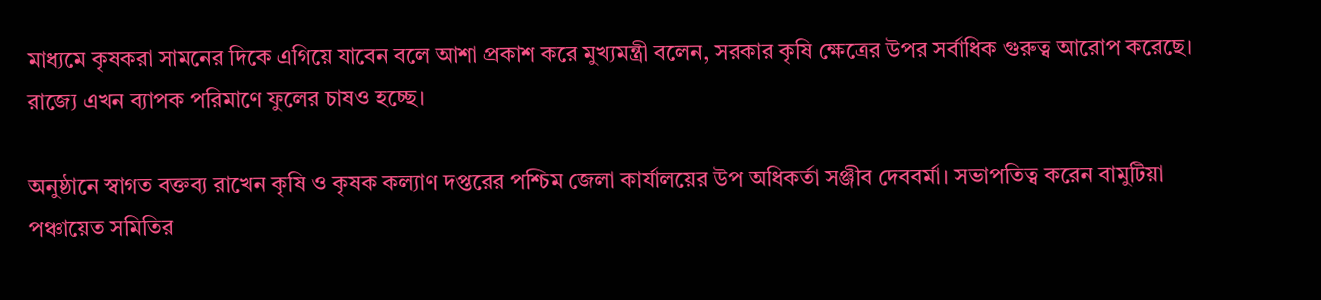মাধ্যমে কৃষকরা সামনের দিকে এগিয়ে যাবেন বলে আশা প্রকাশ করে মুখ্যমন্ত্রী বলেন, সরকার কৃষি ক্ষেত্রের উপর সর্বাধিক গুরুত্ব আরোপ করেছে। রাজ্যে এখন ব্যাপক পরিমাণে ফুলের চাষও হচ্ছে।

অনুষ্ঠানে স্বাগত বক্তব্য রাখেন কৃষি ও কৃষক কল্যাণ দপ্তরের পশ্চিম জেলা কার্যালয়ের উপ অধিকর্তা সঞ্জীব দেববর্মা। সভাপতিত্ব করেন বামুটিয়া পঞ্চায়েত সমিতির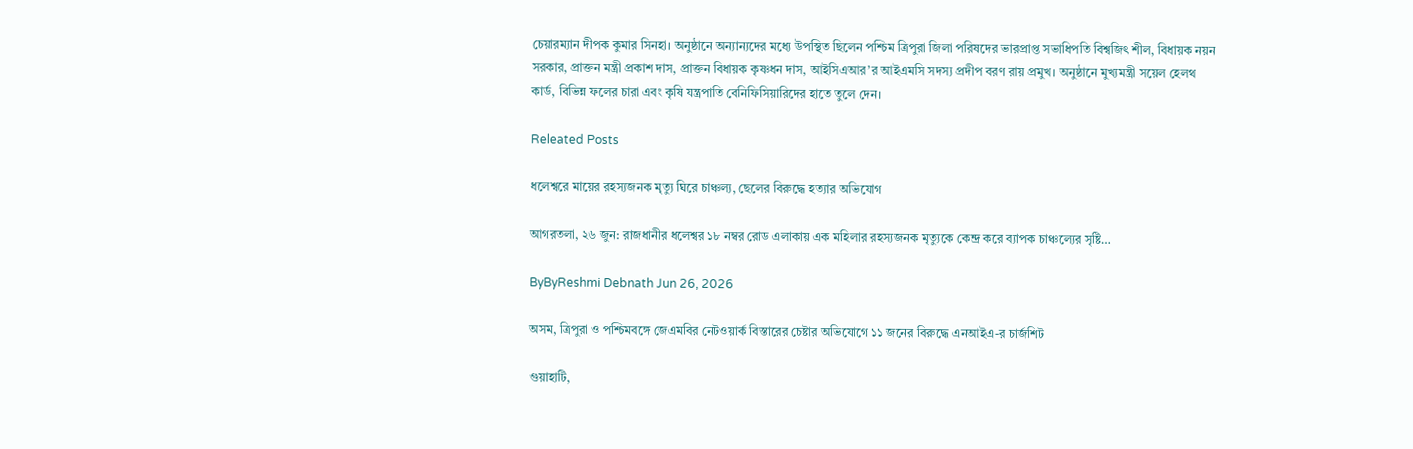চেয়ারম্যান দীপক কুমার সিনহা। অনুষ্ঠানে অন্যান্যদের মধ্যে উপস্থিত ছিলেন পশ্চিম ত্রিপুরা জিলা পরিষদের ভারপ্রাপ্ত সভাধিপতি বিশ্বজিৎ শীল, বিধায়ক নয়ন সরকার, প্রাক্তন মন্ত্রী প্রকাশ দাস, প্রাক্তন বিধায়ক কৃষ্ণধন দাস, আইসিএআর’র আইএমসি সদস্য প্রদীপ বরণ রায় প্রমুখ। অনুষ্ঠানে মুখ্যমন্ত্রী সয়েল হেলথ কার্ড, বিভিন্ন ফলের চারা এবং কৃষি যন্ত্রপাতি বেনিফিসিয়ারিদের হাতে তুলে দেন।

Releated Posts

ধলেশ্বরে মায়ের রহস্যজনক মৃত্যু ঘিরে চাঞ্চল্য, ছেলের বিরুদ্ধে হত্যার অভিযোগ

আগরতলা, ২৬ জুন: রাজধানীর ধলেশ্বর ১৮ নম্বর রোড এলাকায় এক মহিলার রহস্যজনক মৃত্যুকে কেন্দ্র করে ব্যাপক চাঞ্চল্যের সৃষ্টি…

ByByReshmi Debnath Jun 26, 2026

অসম, ত্রিপুরা ও পশ্চিমবঙ্গে জেএমবির নেটওয়ার্ক বিস্তারের চেষ্টার অভিযোগে ১১ জনের বিরুদ্ধে এনআইএ-র চার্জশিট

গুয়াহাটি,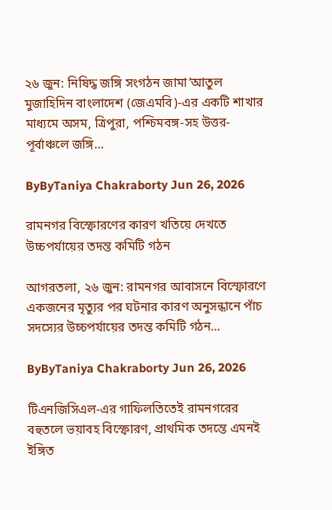২৬ জুন: নিষিদ্ধ জঙ্গি সংগঠন জামা’আতুল মুজাহিদিন বাংলাদেশ (জেএমবি)-এর একটি শাখার মাধ্যমে অসম, ত্রিপুরা, পশ্চিমবঙ্গ-সহ উত্তর-পূর্বাঞ্চলে জঙ্গি…

ByByTaniya Chakraborty Jun 26, 2026

রামনগর বিস্ফোরণের কারণ খতিয়ে দেখতে উচ্চপর্যায়ের তদন্ত কমিটি গঠন

আগরতলা, ২৬ জুন: রামনগর আবাসনে বিস্ফোরণে একজনের মৃত্যুর পর ঘটনার কারণ অনুসন্ধানে পাঁচ সদস্যের উচ্চপর্যায়ের তদন্ত কমিটি গঠন…

ByByTaniya Chakraborty Jun 26, 2026

টিএনজিসিএল-এর গাফিলতিতেই রামনগরের বহুতলে ভয়াবহ বিস্ফোরণ, প্রাথমিক তদন্তে এমনই ইঙ্গিত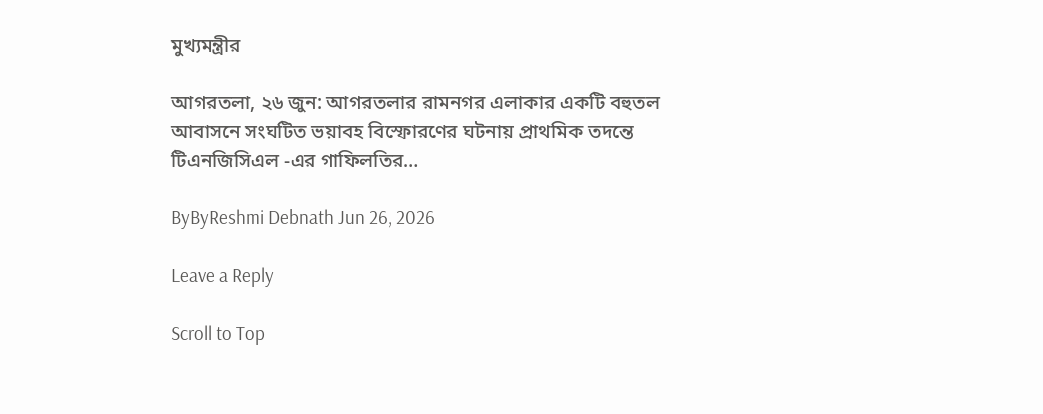মুখ্যমন্ত্রীর

আগরতলা, ২৬ জুন: আগরতলার রামনগর এলাকার একটি বহুতল আবাসনে সংঘটিত ভয়াবহ বিস্ফোরণের ঘটনায় প্রাথমিক তদন্তে টিএনজিসিএল -এর গাফিলতির…

ByByReshmi Debnath Jun 26, 2026

Leave a Reply

Scroll to Top